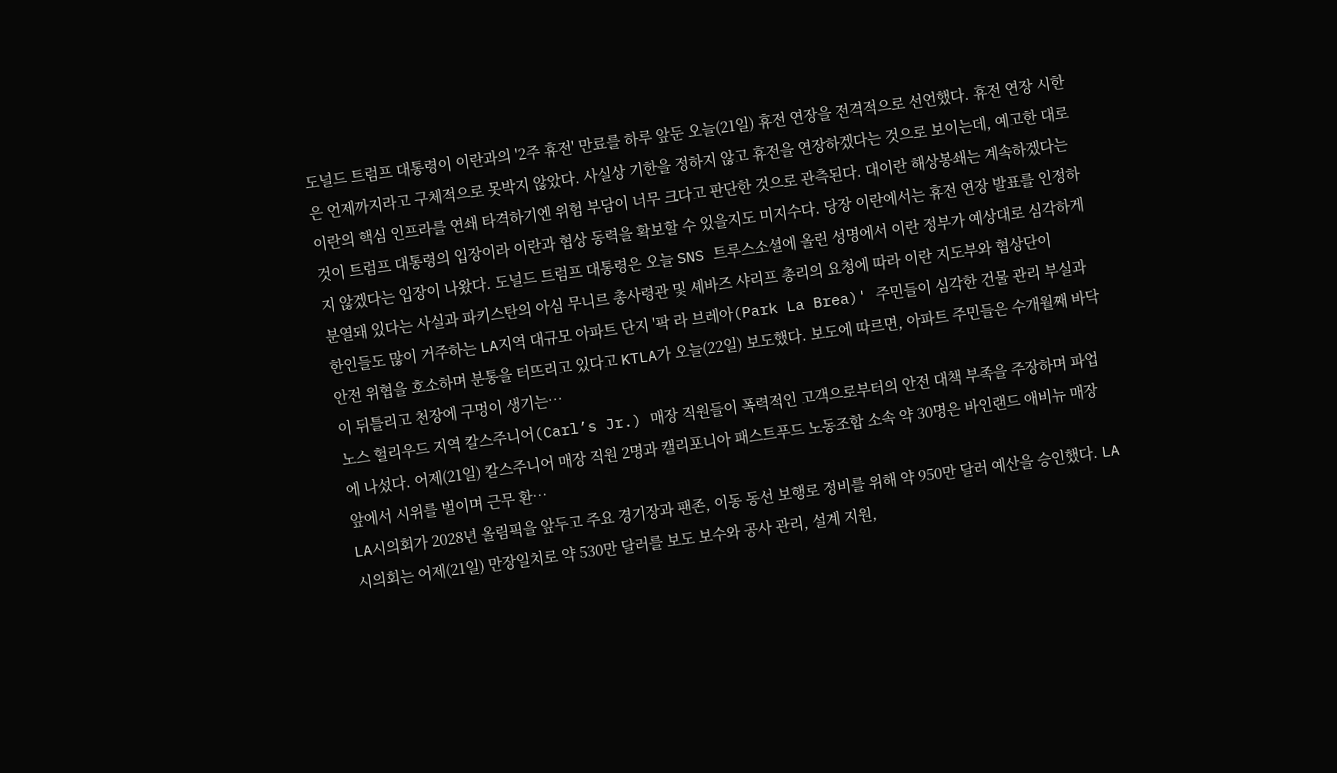도널드 트럼프 대통령이 이란과의 '2주 휴전' 만료를 하루 앞둔 오늘(21일) 휴전 연장을 전격적으로 선언했다. 휴전 연장 시한은 언제까지라고 구체적으로 못박지 않았다. 사실상 기한을 정하지 않고 휴전을 연장하겠다는 것으로 보이는데, 예고한 대로 이란의 핵심 인프라를 연쇄 타격하기엔 위험 부담이 너무 크다고 판단한 것으로 관측된다. 대이란 해상봉쇄는 계속하겠다는 것이 트럼프 대통령의 입장이라 이란과 협상 동력을 확보할 수 있을지도 미지수다. 당장 이란에서는 휴전 연장 발표를 인정하지 않겠다는 입장이 나왔다. 도널드 트럼프 대통령은 오늘 SNS 트루스소셜에 올린 성명에서 이란 정부가 예상대로 심각하게 분열돼 있다는 사실과 파키스탄의 아심 무니르 총사령관 및 셰바즈 샤리프 총리의 요청에 따라 이란 지도부와 협상단이
한인들도 많이 거주하는 LA지역 대규모 아파트 단지 '팍 라 브레아(Park La Brea)' 주민들이 심각한 건물 관리 부실과 안전 위협을 호소하며 분통을 터뜨리고 있다고 KTLA가 오늘(22일) 보도했다. 보도에 따르면, 아파트 주민들은 수개월째 바닥이 뒤틀리고 천장에 구멍이 생기는…
노스 헐리우드 지역 칼스주니어(Carl’s Jr.) 매장 직원들이 폭력적인 고객으로부터의 안전 대책 부족을 주장하며 파업에 나섰다. 어제(21일) 칼스주니어 매장 직원 2명과 캘리포니아 패스트푸드 노동조합 소속 약 30명은 바인랜드 애비뉴 매장 앞에서 시위를 벌이며 근무 환…
LA시의회가 2028년 올림픽을 앞두고 주요 경기장과 팬존, 이동 동선 보행로 정비를 위해 약 950만 달러 예산을 승인했다. LA시의회는 어제(21일) 만장일치로 약 530만 달러를 보도 보수와 공사 관리, 설계 지원,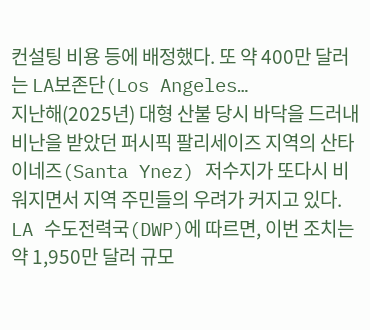컨설팅 비용 등에 배정했다. 또 약 400만 달러는 LA보존단(Los Angeles…
지난해(2025년) 대형 산불 당시 바닥을 드러내 비난을 받았던 퍼시픽 팔리세이즈 지역의 산타 이네즈(Santa Ynez) 저수지가 또다시 비워지면서 지역 주민들의 우려가 커지고 있다. LA 수도전력국(DWP)에 따르면, 이번 조치는 약 1,950만 달러 규모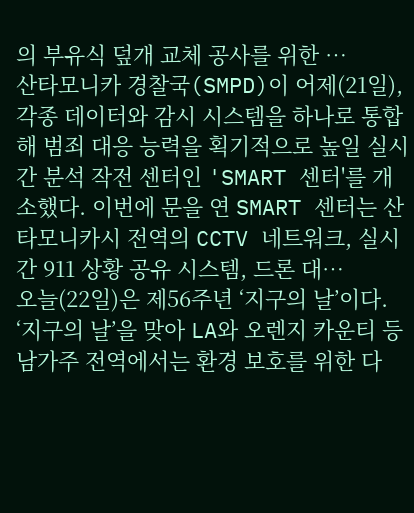의 부유식 덮개 교체 공사를 위한 …
산타모니카 경찰국(SMPD)이 어제(21일), 각종 데이터와 감시 시스템을 하나로 통합해 범죄 대응 능력을 획기적으로 높일 실시간 분석 작전 센터인 'SMART 센터'를 개소했다. 이번에 문을 연 SMART 센터는 산타모니카시 전역의 CCTV 네트워크, 실시간 911 상황 공유 시스템, 드론 대…
오늘(22일)은 제56주년 ‘지구의 날’이다. ‘지구의 날’을 맞아 LA와 오렌지 카운티 등 남가주 전역에서는 환경 보호를 위한 다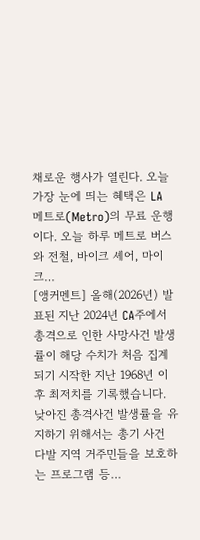채로운 행사가 열린다. 오늘 가장 눈에 띄는 혜택은 LA 메트로(Metro)의 무료 운행이다. 오늘 하루 메트로 버스와 전철, 바이크 셰어, 마이크…
[앵커멘트] 올해(2026년) 발표된 지난 2024년 CA주에서 총격으로 인한 사망사건 발생률이 해당 수치가 처음 집계되기 시작한 지난 1968년 이후 최저치를 기록했습니다. 낮아진 총격사건 발생률을 유지하기 위해서는 총기 사건 다발 지역 거주민들을 보호하는 프로그램 등…